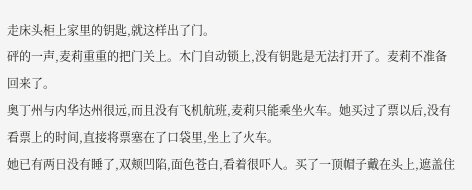走床头柜上家里的钥匙,就这样出了门。
砰的一声,麦莉重重的把门关上。木门自动锁上,没有钥匙是无法打开了。麦莉不准备回来了。
奥丁州与内华达州很远,而且没有飞机航班,麦莉只能乘坐火车。她买过了票以后,没有看票上的时间,直接将票塞在了口袋里,坐上了火车。
她已有两日没有睡了,双颊凹陷,面色苍白,看着很吓人。买了一顶帽子戴在头上,遮盖住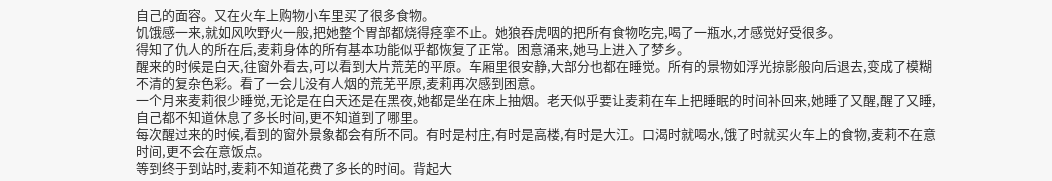自己的面容。又在火车上购物小车里买了很多食物。
饥饿感一来,就如风吹野火一般,把她整个胃部都烧得痉挛不止。她狼吞虎咽的把所有食物吃完,喝了一瓶水,才感觉好受很多。
得知了仇人的所在后,麦莉身体的所有基本功能似乎都恢复了正常。困意涌来,她马上进入了梦乡。
醒来的时候是白天,往窗外看去,可以看到大片荒芜的平原。车厢里很安静,大部分也都在睡觉。所有的景物如浮光掠影般向后退去,变成了模糊不清的复杂色彩。看了一会儿没有人烟的荒芜平原,麦莉再次感到困意。
一个月来麦莉很少睡觉,无论是在白天还是在黑夜,她都是坐在床上抽烟。老天似乎要让麦莉在车上把睡眠的时间补回来,她睡了又醒,醒了又睡,自己都不知道休息了多长时间,更不知道到了哪里。
每次醒过来的时候,看到的窗外景象都会有所不同。有时是村庄,有时是高楼,有时是大江。口渴时就喝水,饿了时就买火车上的食物,麦莉不在意时间,更不会在意饭点。
等到终于到站时,麦莉不知道花费了多长的时间。背起大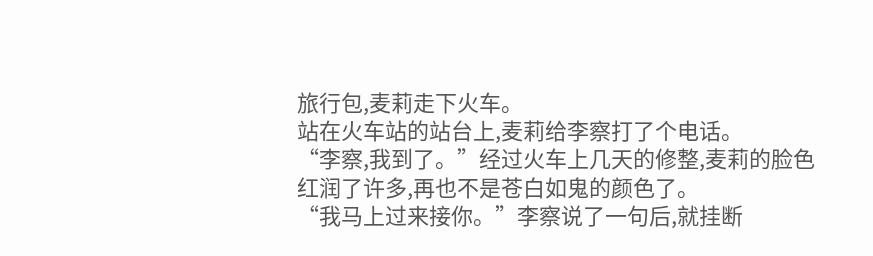旅行包,麦莉走下火车。
站在火车站的站台上,麦莉给李察打了个电话。
“李察,我到了。”经过火车上几天的修整,麦莉的脸色红润了许多,再也不是苍白如鬼的颜色了。
“我马上过来接你。”李察说了一句后,就挂断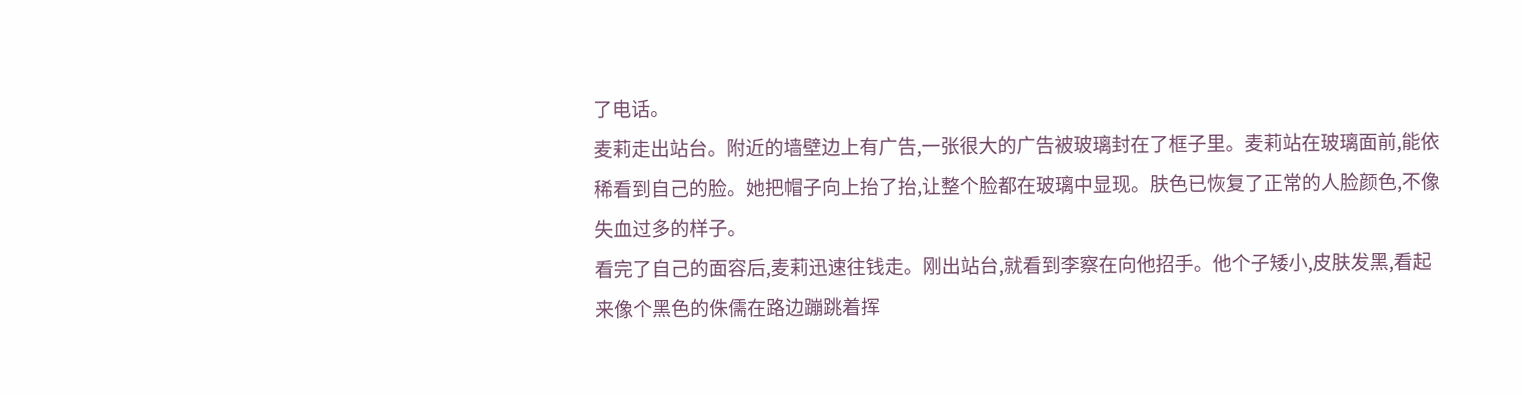了电话。
麦莉走出站台。附近的墙壁边上有广告,一张很大的广告被玻璃封在了框子里。麦莉站在玻璃面前,能依稀看到自己的脸。她把帽子向上抬了抬,让整个脸都在玻璃中显现。肤色已恢复了正常的人脸颜色,不像失血过多的样子。
看完了自己的面容后,麦莉迅速往钱走。刚出站台,就看到李察在向他招手。他个子矮小,皮肤发黑,看起来像个黑色的侏儒在路边蹦跳着挥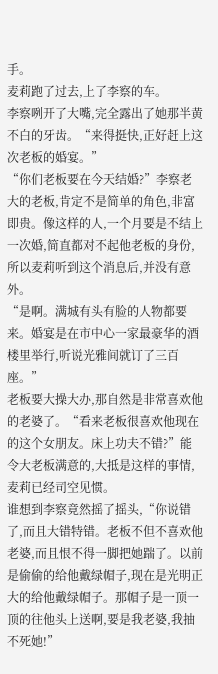手。
麦莉跑了过去,上了李察的车。
李察咧开了大嘴,完全露出了她那半黄不白的牙齿。“来得挺快,正好赶上这次老板的婚宴。”
“你们老板要在今天结婚?”李察老大的老板,肯定不是简单的角色,非富即贵。像这样的人,一个月要是不结上一次婚,简直都对不起他老板的身份,所以麦莉听到这个消息后,并没有意外。
“是啊。满城有头有脸的人物都要来。婚宴是在市中心一家最豪华的酒楼里举行,听说光雅间就订了三百座。”
老板要大操大办,那自然是非常喜欢他的老婆了。“看来老板很喜欢他现在的这个女朋友。床上功夫不错?”能令大老板满意的,大抵是这样的事情,麦莉已经司空见惯。
谁想到李察竟然摇了摇头,“你说错了,而且大错特错。老板不但不喜欢他老婆,而且恨不得一脚把她踹了。以前是偷偷的给他戴绿帽子,现在是光明正大的给他戴绿帽子。那帽子是一顶一顶的往他头上送啊,要是我老婆,我抽不死她!”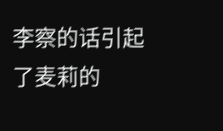李察的话引起了麦莉的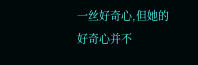一丝好奇心,但她的好奇心并不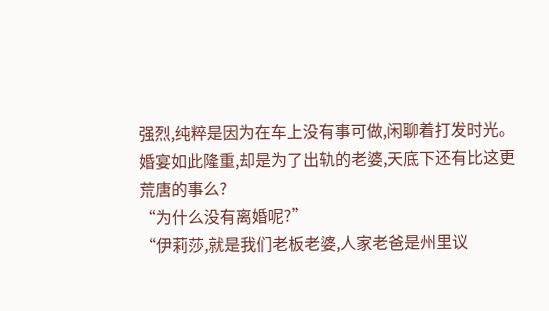强烈,纯粹是因为在车上没有事可做,闲聊着打发时光。
婚宴如此隆重,却是为了出轨的老婆,天底下还有比这更荒唐的事么?
“为什么没有离婚呢?”
“伊莉莎,就是我们老板老婆,人家老爸是州里议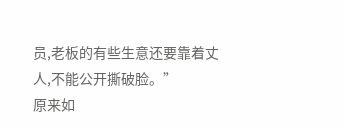员,老板的有些生意还要靠着丈人,不能公开撕破脸。”
原来如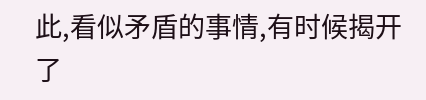此,看似矛盾的事情,有时候揭开了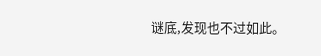谜底,发现也不过如此。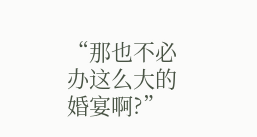“那也不必办这么大的婚宴啊?”